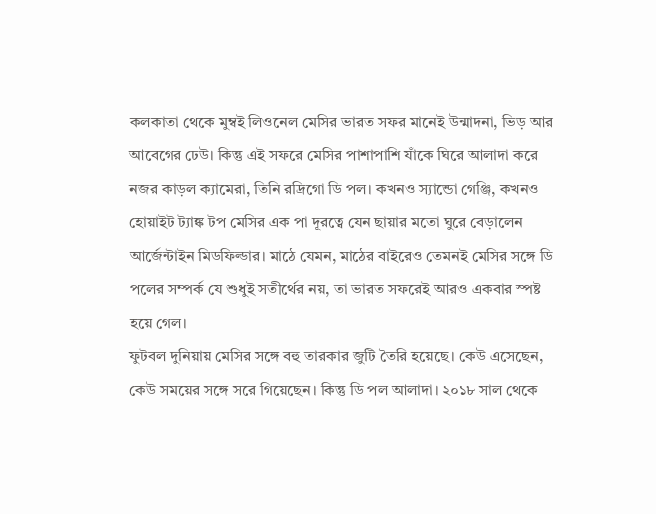কলকাতা থেকে মুম্বই লিওনেল মেসির ভারত সফর মানেই উন্মাদনা, ভিড় আর আবেগের ঢেউ। কিন্তু এই সফরে মেসির পাশাপাশি যাঁকে ঘিরে আলাদা করে নজর কাড়ল ক্যামেরা, তিনি রদ্রিগো ডি পল। কখনও স্যান্ডো গেঞ্জি, কখনও হোয়াইট ট্যাঙ্ক টপ মেসির এক পা দূরত্বে যেন ছায়ার মতো ঘুরে বেড়ালেন আর্জেন্টাইন মিডফিল্ডার। মাঠে যেমন, মাঠের বাইরেও তেমনই মেসির সঙ্গে ডি পলের সম্পর্ক যে শুধুই সতীর্থের নয়, তা ভারত সফরেই আরও একবার স্পষ্ট হয়ে গেল।
ফুটবল দুনিয়ায় মেসির সঙ্গে বহু তারকার জুটি তৈরি হয়েছে। কেউ এসেছেন, কেউ সময়ের সঙ্গে সরে গিয়েছেন। কিন্তু ডি পল আলাদা। ২০১৮ সাল থেকে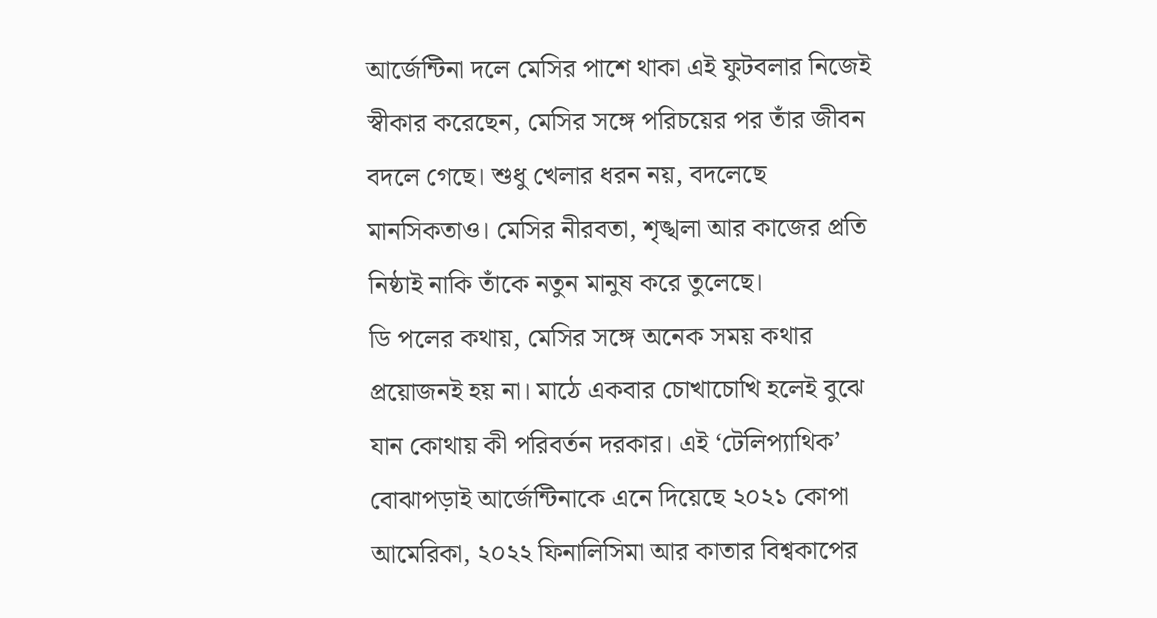আর্জেন্টিনা দলে মেসির পাশে থাকা এই ফুটবলার নিজেই স্বীকার করেছেন, মেসির সঙ্গে পরিচয়ের পর তাঁর জীবন বদলে গেছে। শুধু খেলার ধরন নয়, বদলেছে মানসিকতাও। মেসির নীরবতা, শৃঙ্খলা আর কাজের প্রতি নিষ্ঠাই নাকি তাঁকে নতুন মানুষ করে তুলেছে।
ডি পলের কথায়, মেসির সঙ্গে অনেক সময় কথার প্রয়োজনই হয় না। মাঠে একবার চোখাচোখি হলেই বুঝে যান কোথায় কী পরিবর্তন দরকার। এই ‘টেলিপ্যাথিক’ বোঝাপড়াই আর্জেন্টিনাকে এনে দিয়েছে ২০২১ কোপা আমেরিকা, ২০২২ ফিনালিসিমা আর কাতার বিশ্বকাপের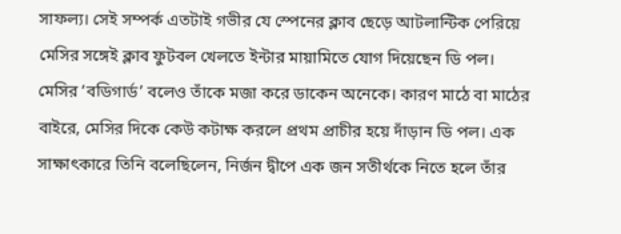সাফল্য। সেই সম্পর্ক এতটাই গভীর যে স্পেনের ক্লাব ছেড়ে আটলান্টিক পেরিয়ে মেসির সঙ্গেই ক্লাব ফুটবল খেলতে ইন্টার মায়ামিতে যোগ দিয়েছেন ডি পল।
মেসির ‘বডিগার্ড’ বলেও তাঁকে মজা করে ডাকেন অনেকে। কারণ মাঠে বা মাঠের বাইরে, মেসির দিকে কেউ কটাক্ষ করলে প্রথম প্রাচীর হয়ে দাঁড়ান ডি পল। এক সাক্ষাৎকারে তিনি বলেছিলেন, নির্জন দ্বীপে এক জন সতীর্থকে নিতে হলে তাঁর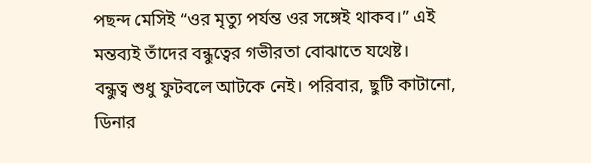পছন্দ মেসিই “ওর মৃত্যু পর্যন্ত ওর সঙ্গেই থাকব।” এই মন্তব্যই তাঁদের বন্ধুত্বের গভীরতা বোঝাতে যথেষ্ট।
বন্ধুত্ব শুধু ফুটবলে আটকে নেই। পরিবার, ছুটি কাটানো, ডিনার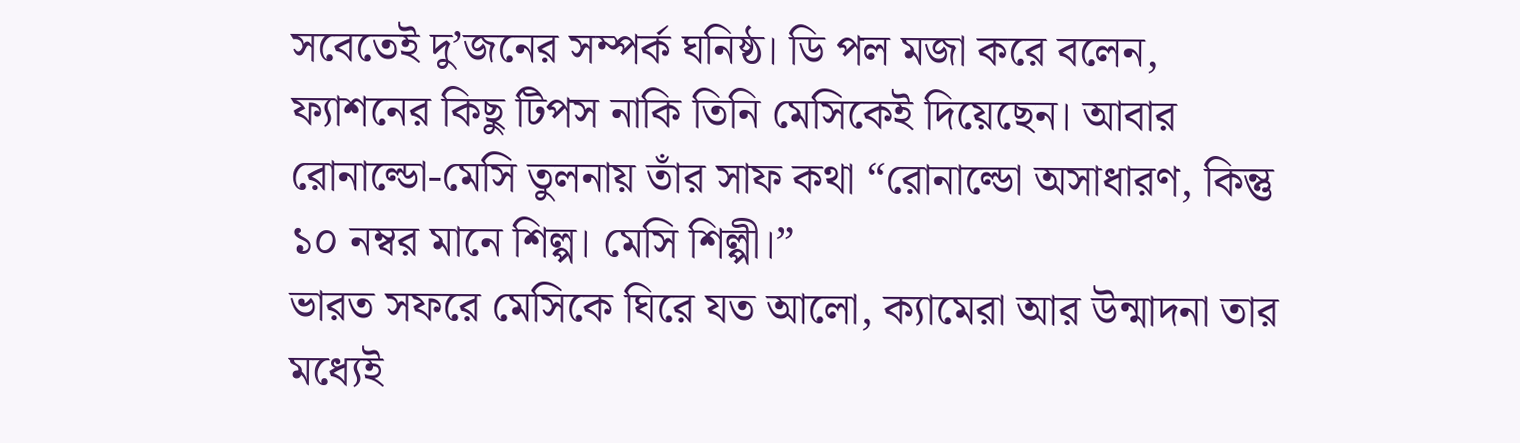সবেতেই দু’জনের সম্পর্ক ঘনিষ্ঠ। ডি পল মজা করে বলেন, ফ্যাশনের কিছু টিপস নাকি তিনি মেসিকেই দিয়েছেন। আবার রোনাল্ডো-মেসি তুলনায় তাঁর সাফ কথা “রোনাল্ডো অসাধারণ, কিন্তু ১০ নম্বর মানে শিল্প। মেসি শিল্পী।”
ভারত সফরে মেসিকে ঘিরে যত আলো, ক্যামেরা আর উন্মাদনা তার মধ্যেই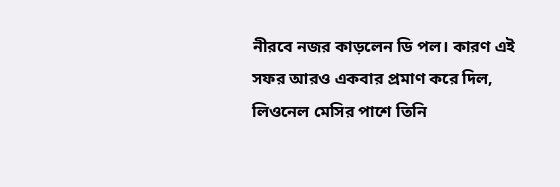নীরবে নজর কাড়লেন ডি পল। কারণ এই সফর আরও একবার প্রমাণ করে দিল, লিওনেল মেসির পাশে তিনি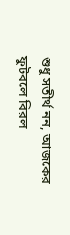শুধু সতীর্থ নন, আজকের ফুটবলে বিরল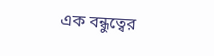এক বন্ধুত্বের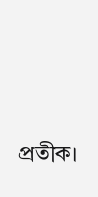প্রতীক।